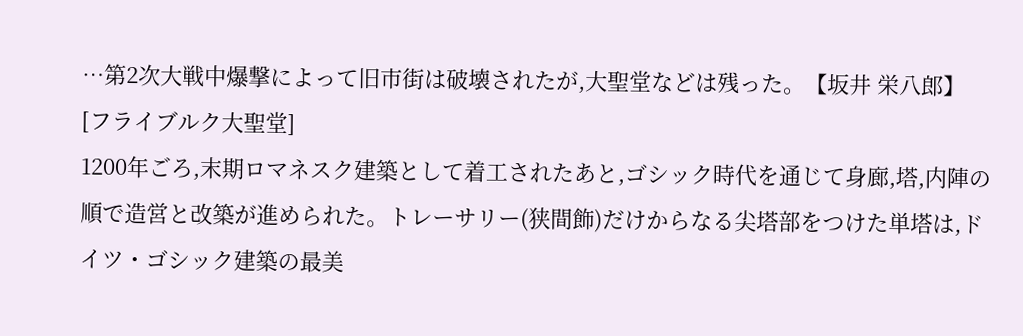…第2次大戦中爆撃によって旧市街は破壊されたが,大聖堂などは残った。【坂井 栄八郎】
[フライブルク大聖堂]
1200年ごろ,末期ロマネスク建築として着工されたあと,ゴシック時代を通じて身廊,塔,内陣の順で造営と改築が進められた。トレーサリー(狭間飾)だけからなる尖塔部をつけた単塔は,ドイツ・ゴシック建築の最美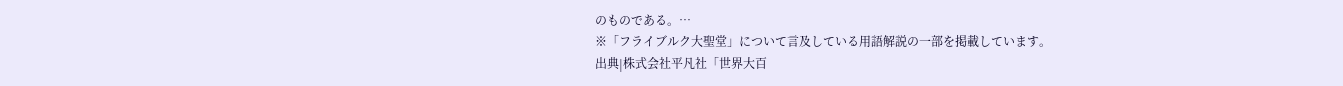のものである。…
※「フライブルク大聖堂」について言及している用語解説の一部を掲載しています。
出典|株式会社平凡社「世界大百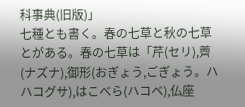科事典(旧版)」
七種とも書く。春の七草と秋の七草とがある。春の七草は「芹(セリ),薺(ナズナ),御形(おぎょう,ごぎょう。ハハコグサ),はこべら(ハコベ),仏座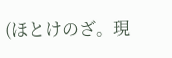(ほとけのざ。現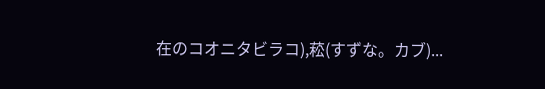在のコオニタビラコ),菘(すずな。カブ)...